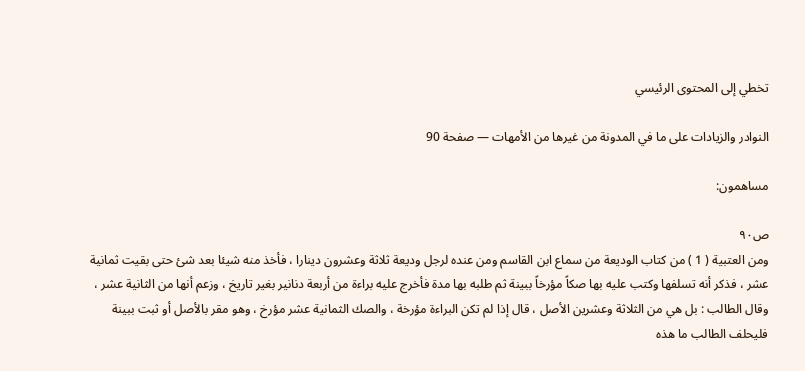تخطي إلى المحتوى الرئيسي

النوادر والزيادات على ما في المدونة من غيرها من الأمهات — صفحة 90

مساهمون:

ص٩٠
ومن العتبية ( 1 ) من كتاب الوديعة من سماع ابن القاسم ومن عنده لرجل وديعة ثلاثة وعشرون دينارا ، فأخذ منه شيئا بعد شئ حتى بقيت ثمانية عشر ، فذكر أنه تسلفها وكتب عليه بها صكاً مؤرخاً ببينة ثم طلبه بها مدة فأخرج عليه براءة من أربعة دنانير بغير تاريخ ، وزعم أنها من الثانية عشر ، وقال الطالب : بل هي من الثلاثة وعشرين الأصل ، قال إذا لم تكن البراءة مؤرخة ، والصك الثمانية عشر مؤرخ ، وهو مقر بالأصل أو ثبت ببينة فليحلف الطالب ما هذه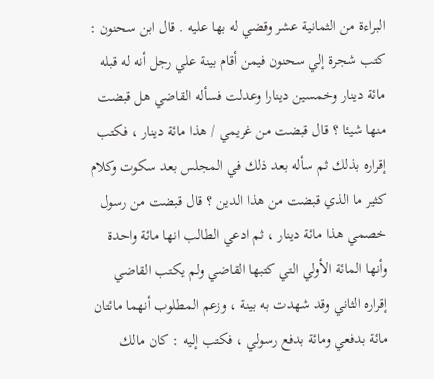البراءة من الثمانية عشر وقضي له بها عليه . قال ابن سحنون : كتب شجرة إلي سحنون فيمن أقام بينة علي رجل أنه له قبله مائة دينار وخمسين دينارا وعدلت فسأله القاضي هل قبضت منها شيئا ؟ قال قبضت من غريمي / هذا مائة دينار ، فكتب إقراره بذلك ثم سأله بعد ذلك في المجلس بعد سكوت وكلام كثير ما الذي قبضت من هذا الدين ؟ قال قبضت من رسول خصمي هذا مائة دينار ، ثم ادعي الطالب انها مائة واحدة وأنها المائة الأولي التي كتبها القاضي ولم يكتب القاضي إقراره الثاني وقد شهدت به بينة ، وزعم المطلوب أنهما مائتان مائة بدفعي ومائة بدفع رسولي ، فكتب إليه : كان مالك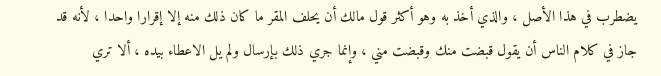يضطرب في هذا الأصل ، والذي أخذ به وهو أكثر قول مالك أن يحلف المقر ما كان ذلك منه إلا إقرارا واحدا ، لأنه قد جاز في كلام الناس أن يقول قبضت منك وقبضت مني ، وإنما جري ذلك بإرسال ولم يل الاعطاء بيده ، ألا تري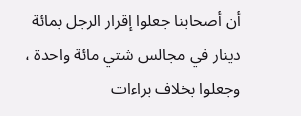أن أصحابنا جعلوا إقرار الرجل بمائة دينار في مجالس شتي مائة واحدة ، وجعلوا بخلاف براءات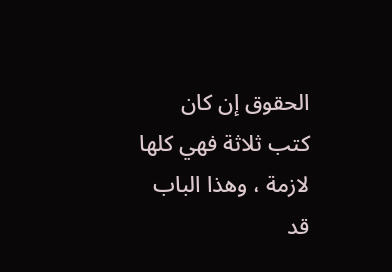الحقوق إن كان كتب ثلاثة فهي كلها لازمة ، وهذا الباب قد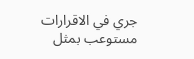جري في الاقرارات مستوعب بمثل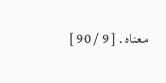معناه . [ 9 / 90 ]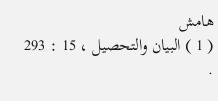هامش
( 1 ) البيان والتحصيل ، 15 : 293 .